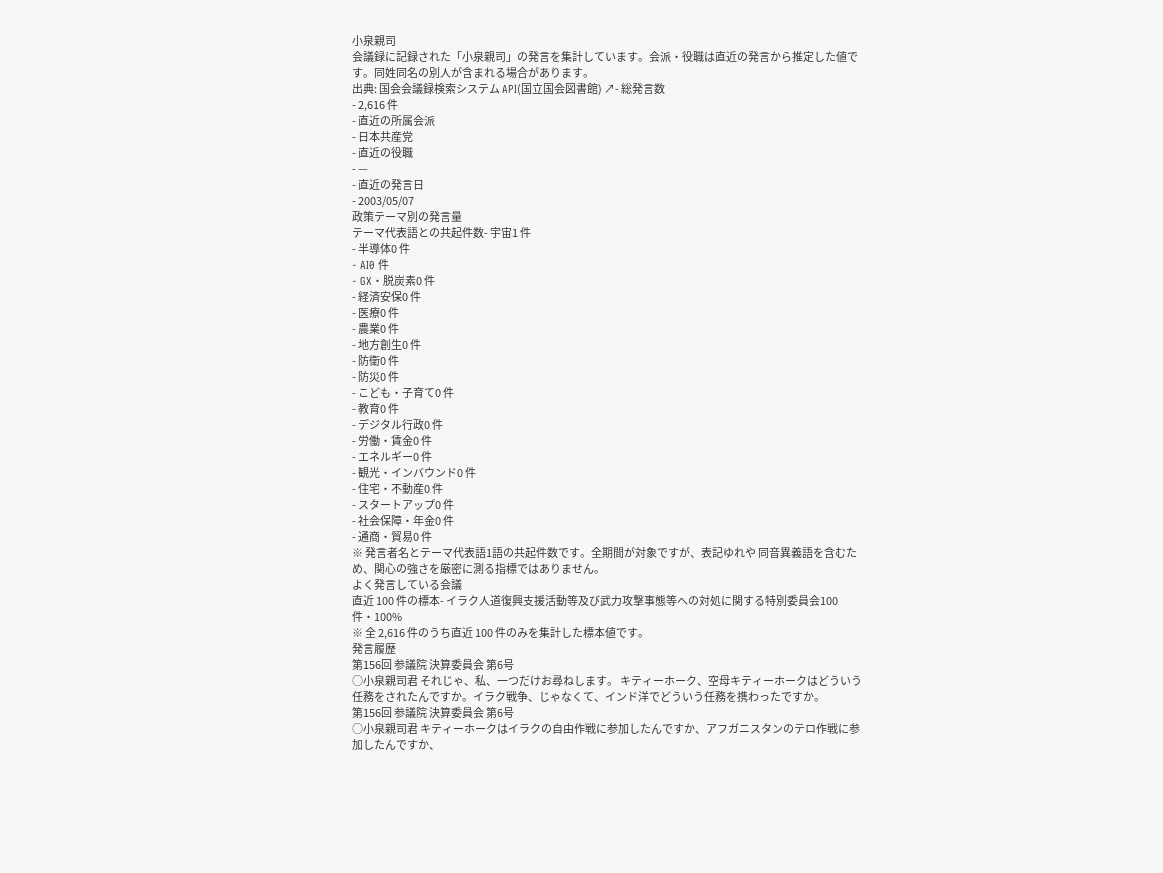小泉親司
会議録に記録された「小泉親司」の発言を集計しています。会派・役職は直近の発言から推定した値です。同姓同名の別人が含まれる場合があります。
出典: 国会会議録検索システム API(国立国会図書館) ↗- 総発言数
- 2,616 件
- 直近の所属会派
- 日本共産党
- 直近の役職
- —
- 直近の発言日
- 2003/05/07
政策テーマ別の発言量
テーマ代表語との共起件数- 宇宙1 件
- 半導体0 件
- AI0 件
- GX・脱炭素0 件
- 経済安保0 件
- 医療0 件
- 農業0 件
- 地方創生0 件
- 防衛0 件
- 防災0 件
- こども・子育て0 件
- 教育0 件
- デジタル行政0 件
- 労働・賃金0 件
- エネルギー0 件
- 観光・インバウンド0 件
- 住宅・不動産0 件
- スタートアップ0 件
- 社会保障・年金0 件
- 通商・貿易0 件
※ 発言者名とテーマ代表語1語の共起件数です。全期間が対象ですが、表記ゆれや 同音異義語を含むため、関心の強さを厳密に測る指標ではありません。
よく発言している会議
直近 100 件の標本- イラク人道復興支援活動等及び武力攻撃事態等への対処に関する特別委員会100 件・100%
※ 全 2,616 件のうち直近 100 件のみを集計した標本値です。
発言履歴
第156回 参議院 決算委員会 第6号
○小泉親司君 それじゃ、私、一つだけお尋ねします。 キティーホーク、空母キティーホークはどういう任務をされたんですか。イラク戦争、じゃなくて、インド洋でどういう任務を携わったですか。
第156回 参議院 決算委員会 第6号
○小泉親司君 キティーホークはイラクの自由作戦に参加したんですか、アフガニスタンのテロ作戦に参加したんですか、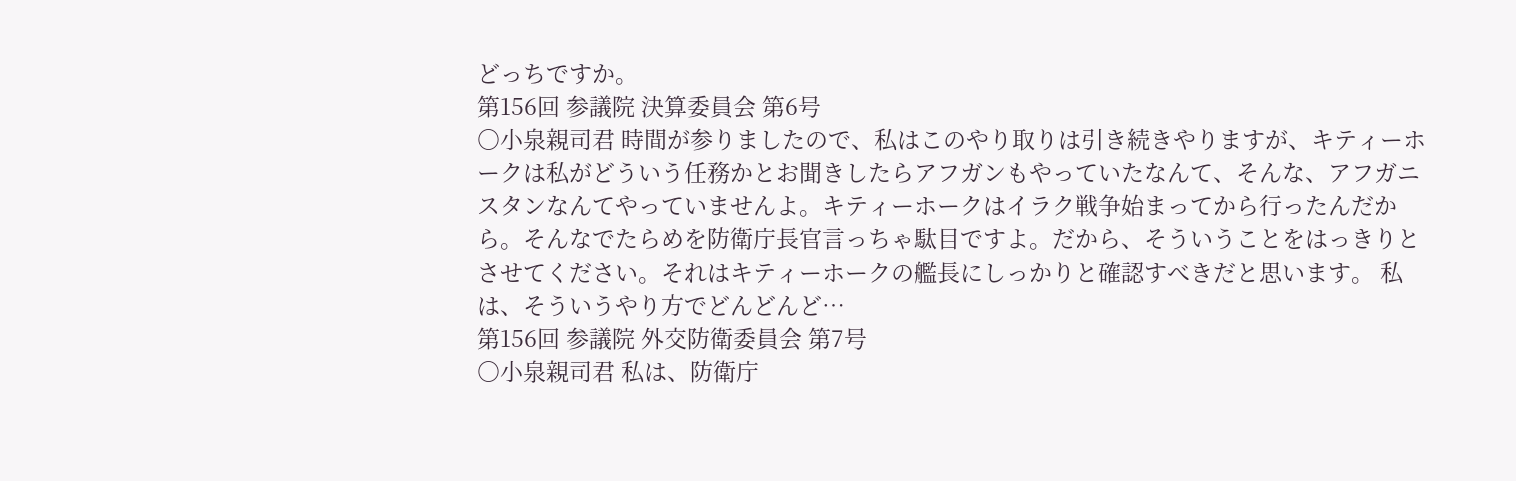どっちですか。
第156回 参議院 決算委員会 第6号
○小泉親司君 時間が参りましたので、私はこのやり取りは引き続きやりますが、キティーホークは私がどういう任務かとお聞きしたらアフガンもやっていたなんて、そんな、アフガニスタンなんてやっていませんよ。キティーホークはイラク戦争始まってから行ったんだから。そんなでたらめを防衛庁長官言っちゃ駄目ですよ。だから、そういうことをはっきりとさせてください。それはキティーホークの艦長にしっかりと確認すべきだと思います。 私は、そういうやり方でどんどんど…
第156回 参議院 外交防衛委員会 第7号
○小泉親司君 私は、防衛庁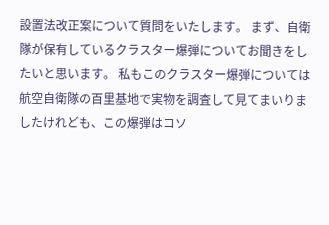設置法改正案について質問をいたします。 まず、自衛隊が保有しているクラスター爆弾についてお聞きをしたいと思います。 私もこのクラスター爆弾については航空自衛隊の百里基地で実物を調査して見てまいりましたけれども、この爆弾はコソ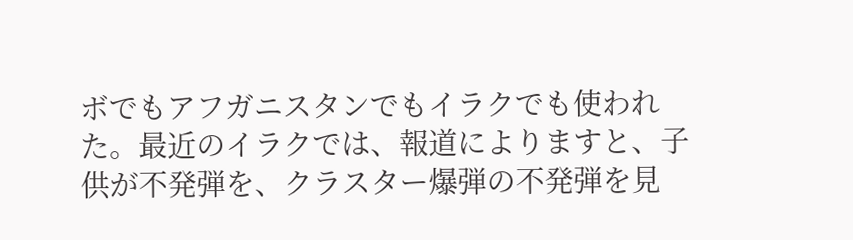ボでもアフガニスタンでもイラクでも使われた。最近のイラクでは、報道によりますと、子供が不発弾を、クラスター爆弾の不発弾を見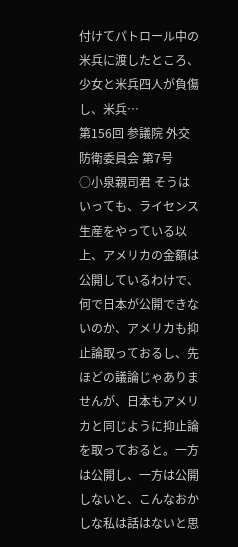付けてパトロール中の米兵に渡したところ、少女と米兵四人が負傷し、米兵…
第156回 参議院 外交防衛委員会 第7号
○小泉親司君 そうはいっても、ライセンス生産をやっている以上、アメリカの金額は公開しているわけで、何で日本が公開できないのか、アメリカも抑止論取っておるし、先ほどの議論じゃありませんが、日本もアメリカと同じように抑止論を取っておると。一方は公開し、一方は公開しないと、こんなおかしな私は話はないと思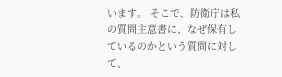います。 そこで、防衛庁は私の質問主意書に、なぜ保有しているのかという質問に対して、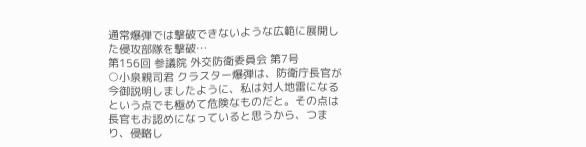通常爆弾では撃破できないような広範に展開した侵攻部隊を撃破…
第156回 参議院 外交防衛委員会 第7号
○小泉親司君 クラスター爆弾は、防衛庁長官が今御説明しましたように、私は対人地雷になるという点でも極めて危険なものだと。その点は長官もお認めになっていると思うから、つまり、侵略し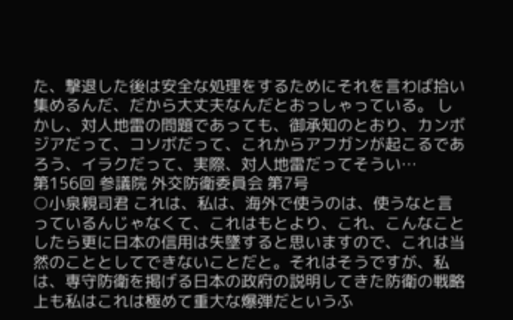た、撃退した後は安全な処理をするためにそれを言わば拾い集めるんだ、だから大丈夫なんだとおっしゃっている。 しかし、対人地雷の問題であっても、御承知のとおり、カンボジアだって、コソボだって、これからアフガンが起こるであろう、イラクだって、実際、対人地雷だってそうい…
第156回 参議院 外交防衛委員会 第7号
○小泉親司君 これは、私は、海外で使うのは、使うなと言っているんじゃなくて、これはもとより、これ、こんなことしたら更に日本の信用は失墜すると思いますので、これは当然のこととしてできないことだと。それはそうですが、私は、専守防衛を掲げる日本の政府の説明してきた防衛の戦略上も私はこれは極めて重大な爆弾だというふ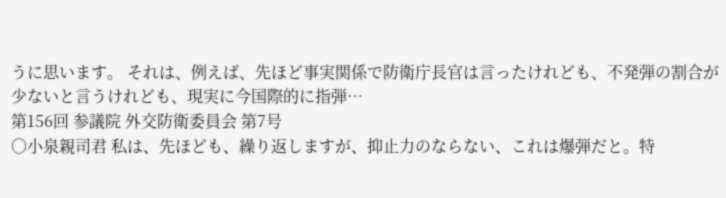うに思います。 それは、例えば、先ほど事実関係で防衛庁長官は言ったけれども、不発弾の割合が少ないと言うけれども、現実に今国際的に指弾…
第156回 参議院 外交防衛委員会 第7号
○小泉親司君 私は、先ほども、繰り返しますが、抑止力のならない、これは爆弾だと。特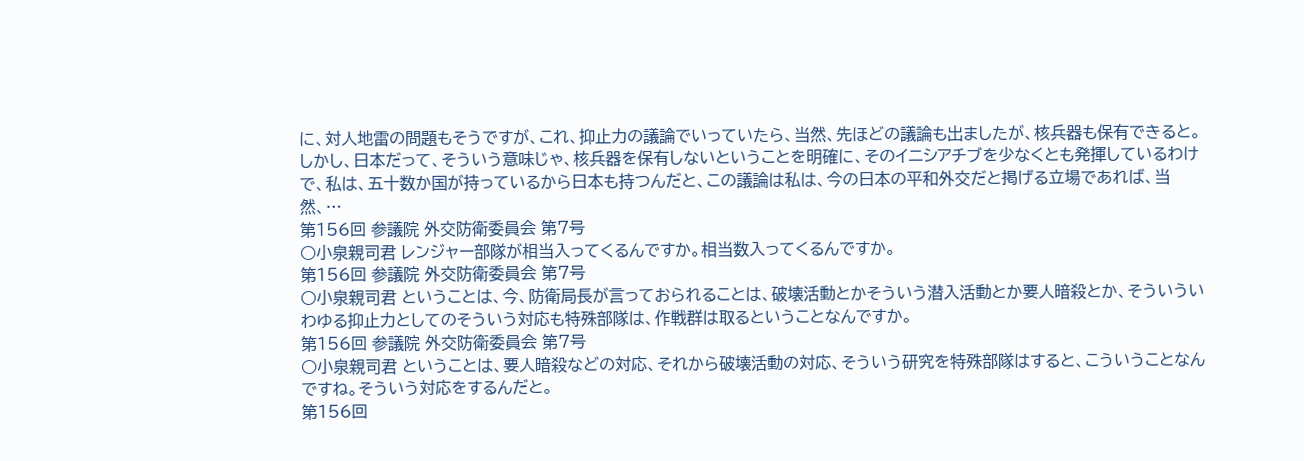に、対人地雷の問題もそうですが、これ、抑止力の議論でいっていたら、当然、先ほどの議論も出ましたが、核兵器も保有できると。しかし、日本だって、そういう意味じゃ、核兵器を保有しないということを明確に、そのイニシアチブを少なくとも発揮しているわけで、私は、五十数か国が持っているから日本も持つんだと、この議論は私は、今の日本の平和外交だと掲げる立場であれば、当然、…
第156回 参議院 外交防衛委員会 第7号
○小泉親司君 レンジャー部隊が相当入ってくるんですか。相当数入ってくるんですか。
第156回 参議院 外交防衛委員会 第7号
○小泉親司君 ということは、今、防衛局長が言っておられることは、破壊活動とかそういう潜入活動とか要人暗殺とか、そういういわゆる抑止力としてのそういう対応も特殊部隊は、作戦群は取るということなんですか。
第156回 参議院 外交防衛委員会 第7号
○小泉親司君 ということは、要人暗殺などの対応、それから破壊活動の対応、そういう研究を特殊部隊はすると、こういうことなんですね。そういう対応をするんだと。
第156回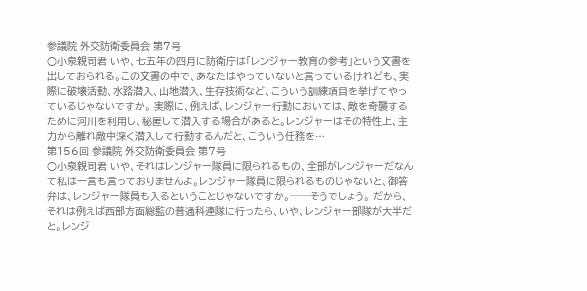参議院 外交防衛委員会 第7号
○小泉親司君 いや、七五年の四月に防衛庁は「レンジャー教育の参考」という文書を出しておられる。この文書の中で、あなたはやっていないと言っているけれども、実際に破壊活動、水路潜入、山地潜入、生存技術など、こういう訓練項目を挙げてやっているじゃないですか。 実際に、例えば、レンジャー行動においては、敵を奇襲するために河川を利用し、秘匿して潜入する場合があると。レンジャーはその特性上、主力から離れ敵中深く潜入して行動するんだと、こういう任務を…
第156回 参議院 外交防衛委員会 第7号
○小泉親司君 いや、それはレンジャー隊員に限られるもの、全部がレンジャーだなんて私は一言も言っておりませんよ。レンジャー隊員に限られるものじゃないと、御答弁は、レンジャー隊員も入るということじゃないですか。──そうでしょう。 だから、それは例えば西部方面総監の普通科連隊に行ったら、いや、レンジャー部隊が大半だと。レンジ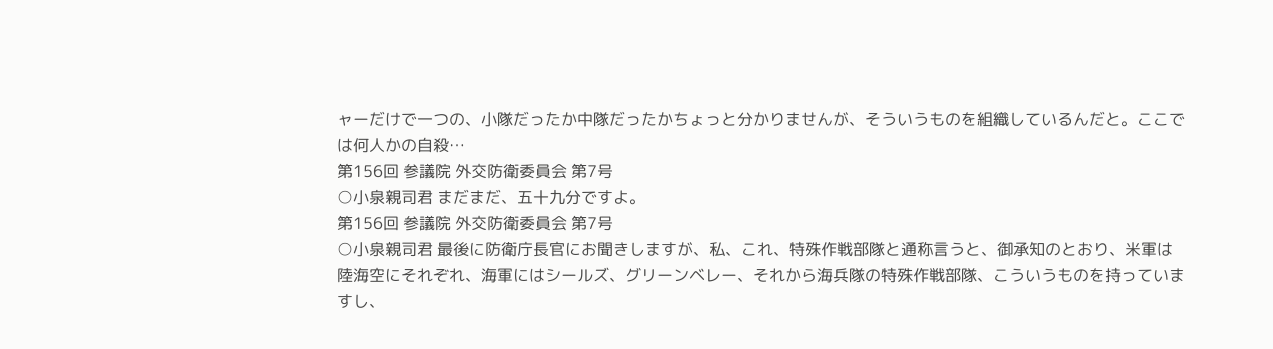ャーだけで一つの、小隊だったか中隊だったかちょっと分かりませんが、そういうものを組織しているんだと。ここでは何人かの自殺…
第156回 参議院 外交防衛委員会 第7号
○小泉親司君 まだまだ、五十九分ですよ。
第156回 参議院 外交防衛委員会 第7号
○小泉親司君 最後に防衛庁長官にお聞きしますが、私、これ、特殊作戦部隊と通称言うと、御承知のとおり、米軍は陸海空にそれぞれ、海軍にはシールズ、グリーンベレー、それから海兵隊の特殊作戦部隊、こういうものを持っていますし、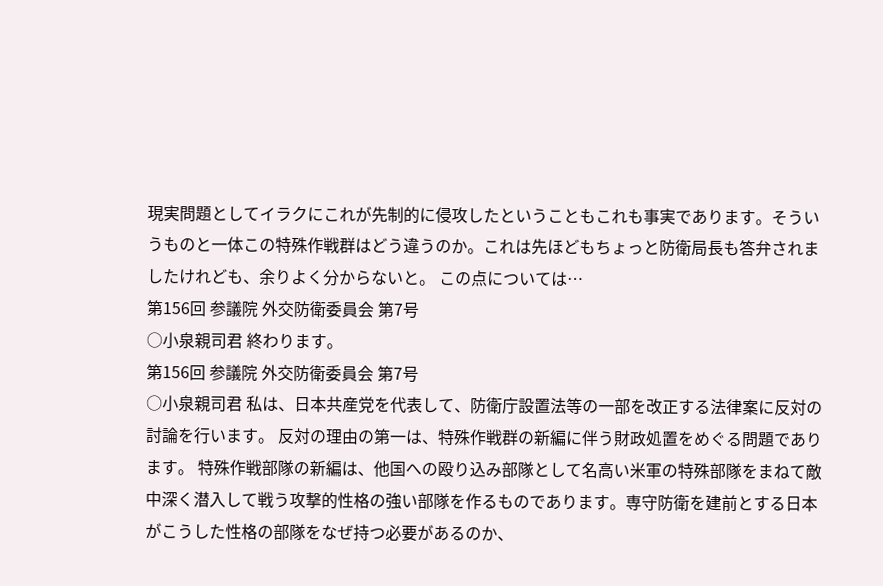現実問題としてイラクにこれが先制的に侵攻したということもこれも事実であります。そういうものと一体この特殊作戦群はどう違うのか。これは先ほどもちょっと防衛局長も答弁されましたけれども、余りよく分からないと。 この点については…
第156回 参議院 外交防衛委員会 第7号
○小泉親司君 終わります。
第156回 参議院 外交防衛委員会 第7号
○小泉親司君 私は、日本共産党を代表して、防衛庁設置法等の一部を改正する法律案に反対の討論を行います。 反対の理由の第一は、特殊作戦群の新編に伴う財政処置をめぐる問題であります。 特殊作戦部隊の新編は、他国への殴り込み部隊として名高い米軍の特殊部隊をまねて敵中深く潜入して戦う攻撃的性格の強い部隊を作るものであります。専守防衛を建前とする日本がこうした性格の部隊をなぜ持つ必要があるのか、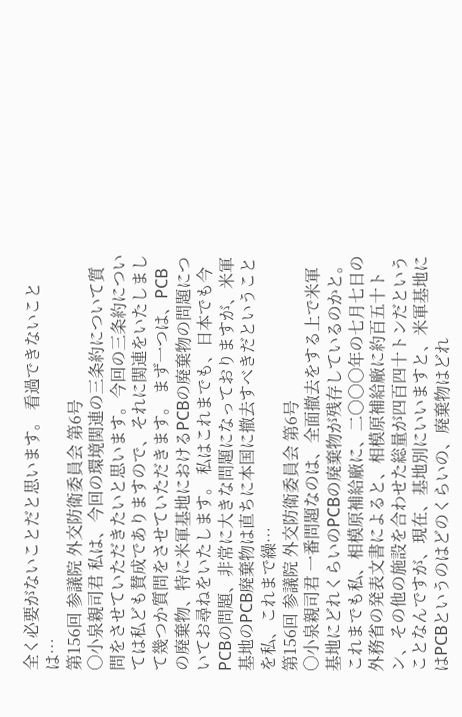全く必要がないことだと思います。 看過できないことは…
第156回 参議院 外交防衛委員会 第6号
○小泉親司君 私は、今回の環境関連の三条約について質問をさせていただきたいと思います。今回の三条約については私ども賛成でありますので、それに関連をいたしまして幾つか質問をさせていただきます。 まず一つは、PCBの廃棄物、特に米軍基地におけるPCBの廃棄物の問題についてお尋ねをいたします。 私はこれまでも、日本でも今PCBの問題、非常に大きな問題になっておりますが、米軍基地のPCB廃棄物は直ちに本国に撤去すべきだということを私、これまで繰…
第156回 参議院 外交防衛委員会 第6号
○小泉親司君 一番問題なのは、全面撤去をする上で米軍基地にどれくらいのPCBの廃棄物が残存しているのかと。これまでも私、相模原補給廠に、二〇〇〇年の七月七日の外務省の発表文書によると、相模原補給廠に約百五十トン、その他の施設を合わせた総量が四百四十トンだということなんですが、現在、基地別にいいますと、米軍基地にはPCBというのはどのくらいの、廃棄物はどれ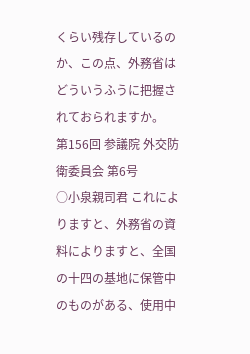くらい残存しているのか、この点、外務省はどういうふうに把握されておられますか。
第156回 参議院 外交防衛委員会 第6号
○小泉親司君 これによりますと、外務省の資料によりますと、全国の十四の基地に保管中のものがある、使用中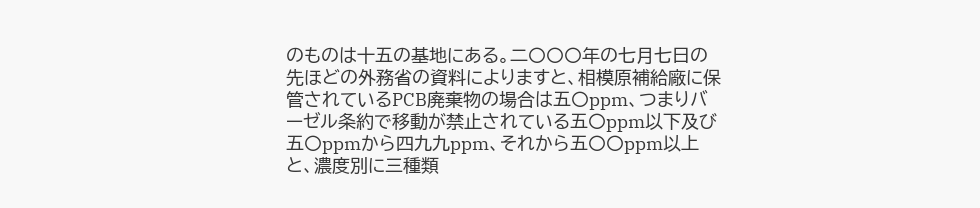のものは十五の基地にある。二〇〇〇年の七月七日の先ほどの外務省の資料によりますと、相模原補給廠に保管されているPCB廃棄物の場合は五〇ppm、つまりバーゼル条約で移動が禁止されている五〇ppm以下及び五〇ppmから四九九ppm、それから五〇〇ppm以上と、濃度別に三種類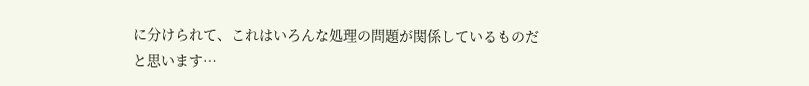に分けられて、これはいろんな処理の問題が関係しているものだと思います…